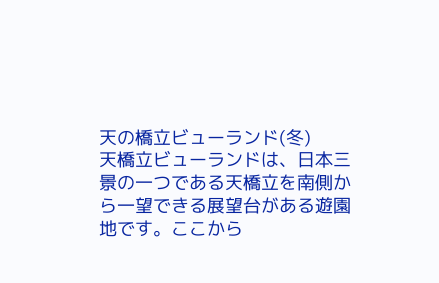天の橋立ビューランド(冬)
天橋立ビューランドは、日本三景の一つである天橋立を南側から一望できる展望台がある遊園地です。ここから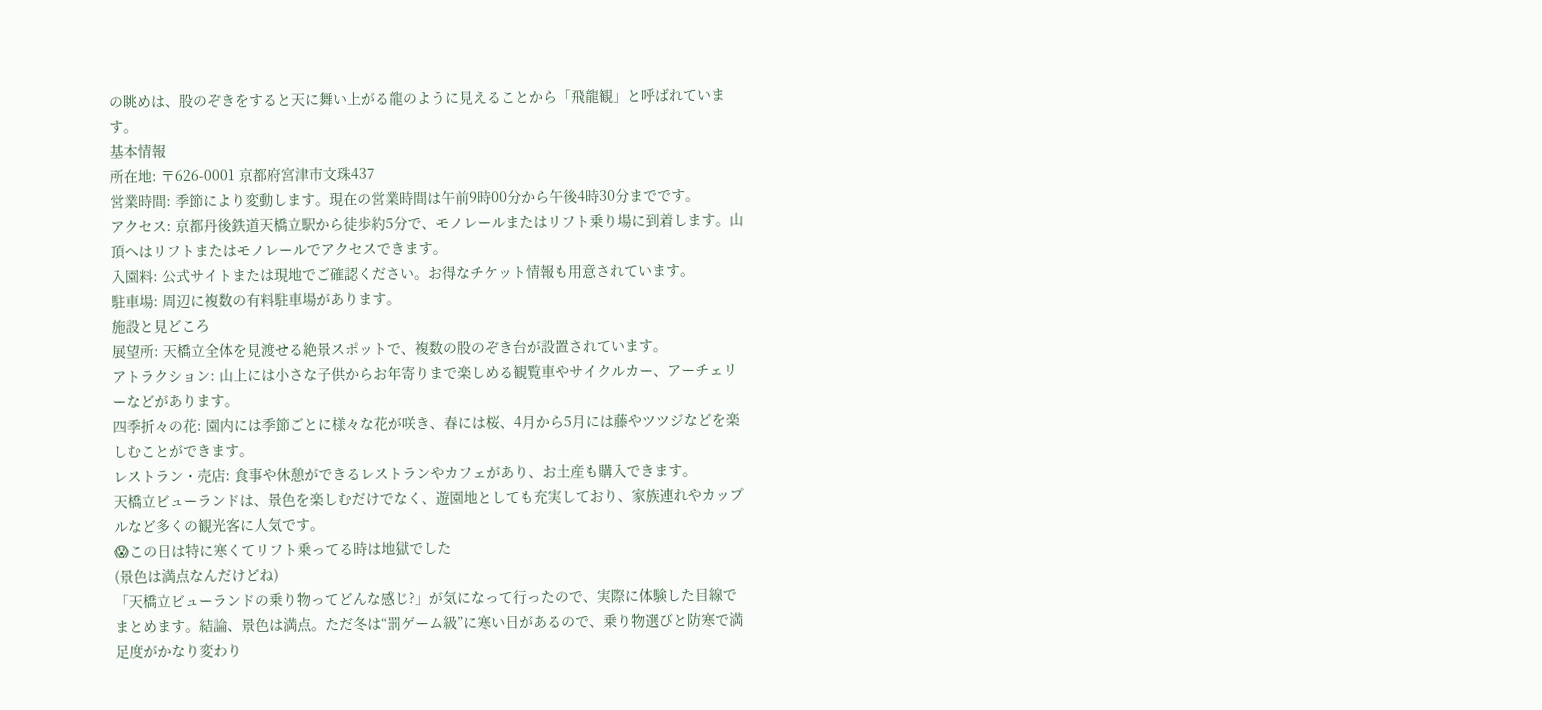の眺めは、股のぞきをすると天に舞い上がる龍のように見えることから「飛龍観」と呼ばれています。
基本情報
所在地: 〒626-0001 京都府宮津市文珠437
営業時間: 季節により変動します。現在の営業時間は午前9時00分から午後4時30分までです。
アクセス: 京都丹後鉄道天橋立駅から徒歩約5分で、モノレールまたはリフト乗り場に到着します。山頂へはリフトまたはモノレールでアクセスできます。
入園料: 公式サイトまたは現地でご確認ください。お得なチケット情報も用意されています。
駐車場: 周辺に複数の有料駐車場があります。
施設と見どころ
展望所: 天橋立全体を見渡せる絶景スポットで、複数の股のぞき台が設置されています。
アトラクション: 山上には小さな子供からお年寄りまで楽しめる観覧車やサイクルカー、アーチェリーなどがあります。
四季折々の花: 園内には季節ごとに様々な花が咲き、春には桜、4月から5月には藤やツツジなどを楽しむことができます。
レストラン・売店: 食事や休憩ができるレストランやカフェがあり、お土産も購入できます。
天橋立ビューランドは、景色を楽しむだけでなく、遊園地としても充実しており、家族連れやカップルなど多くの観光客に人気です。
😱この日は特に寒くてリフト乗ってる時は地獄でした
(景色は満点なんだけどね)
「天橋立ビューランドの乗り物ってどんな感じ?」が気になって行ったので、実際に体験した目線でまとめます。結論、景色は満点。ただ冬は“罰ゲーム級”に寒い日があるので、乗り物選びと防寒で満足度がかなり変わり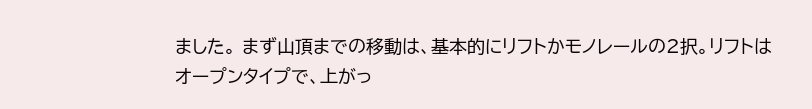ました。 まず山頂までの移動は、基本的にリフトかモノレールの2択。リフトはオープンタイプで、上がっ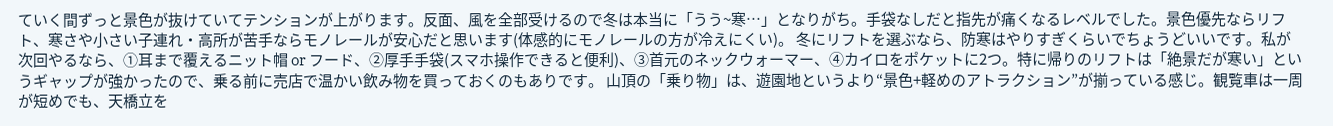ていく間ずっと景色が抜けていてテンションが上がります。反面、風を全部受けるので冬は本当に「うう~寒…」となりがち。手袋なしだと指先が痛くなるレベルでした。景色優先ならリフト、寒さや小さい子連れ・高所が苦手ならモノレールが安心だと思います(体感的にモノレールの方が冷えにくい)。 冬にリフトを選ぶなら、防寒はやりすぎくらいでちょうどいいです。私が次回やるなら、①耳まで覆えるニット帽 or フード、②厚手手袋(スマホ操作できると便利)、③首元のネックウォーマー、④カイロをポケットに2つ。特に帰りのリフトは「絶景だが寒い」というギャップが強かったので、乗る前に売店で温かい飲み物を買っておくのもありです。 山頂の「乗り物」は、遊園地というより“景色+軽めのアトラクション”が揃っている感じ。観覧車は一周が短めでも、天橋立を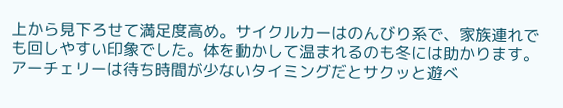上から見下ろせて満足度高め。サイクルカーはのんびり系で、家族連れでも回しやすい印象でした。体を動かして温まれるのも冬には助かります。アーチェリーは待ち時間が少ないタイミングだとサクッと遊べ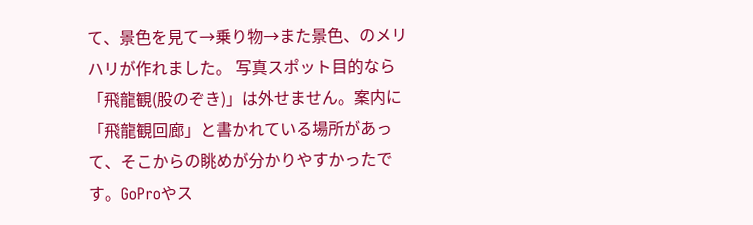て、景色を見て→乗り物→また景色、のメリハリが作れました。 写真スポット目的なら「飛龍観(股のぞき)」は外せません。案内に「飛龍観回廊」と書かれている場所があって、そこからの眺めが分かりやすかったです。GoProやス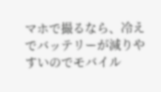マホで撮るなら、冷えでバッテリーが減りやすいのでモバイル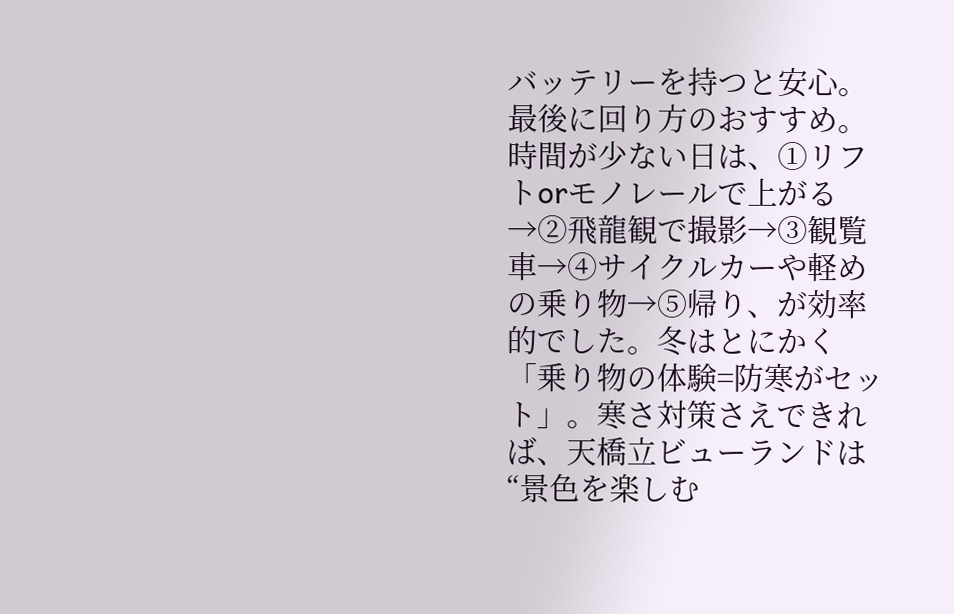バッテリーを持つと安心。 最後に回り方のおすすめ。時間が少ない日は、①リフトorモノレールで上がる→②飛龍観で撮影→③観覧車→④サイクルカーや軽めの乗り物→⑤帰り、が効率的でした。冬はとにかく「乗り物の体験=防寒がセット」。寒さ対策さえできれば、天橋立ビューランドは“景色を楽しむ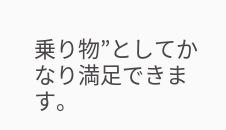乗り物”としてかなり満足できます。